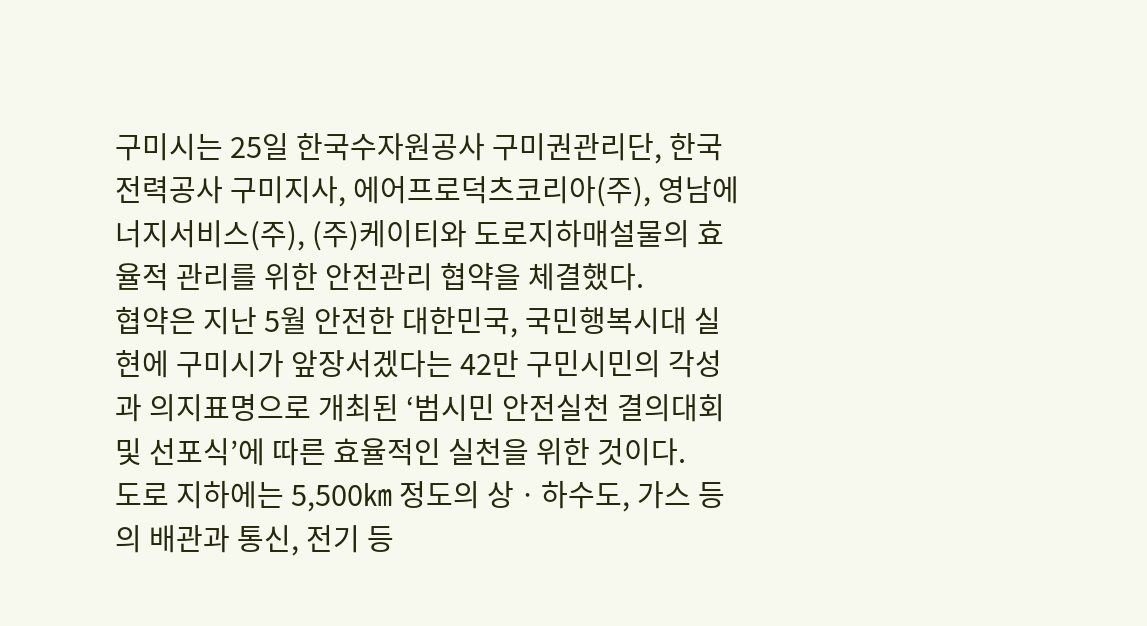구미시는 25일 한국수자원공사 구미권관리단, 한국전력공사 구미지사, 에어프로덕츠코리아(주), 영남에너지서비스(주), (주)케이티와 도로지하매설물의 효율적 관리를 위한 안전관리 협약을 체결했다.
협약은 지난 5월 안전한 대한민국, 국민행복시대 실현에 구미시가 앞장서겠다는 42만 구민시민의 각성과 의지표명으로 개최된 ‘범시민 안전실천 결의대회 및 선포식’에 따른 효율적인 실천을 위한 것이다.
도로 지하에는 5,500㎞ 정도의 상ㆍ하수도, 가스 등의 배관과 통신, 전기 등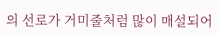의 선로가 거미줄처럼 많이 매설되어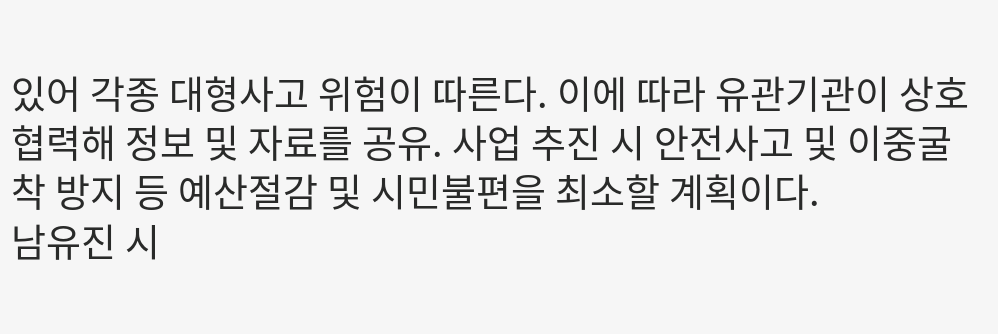있어 각종 대형사고 위험이 따른다. 이에 따라 유관기관이 상호 협력해 정보 및 자료를 공유. 사업 추진 시 안전사고 및 이중굴착 방지 등 예산절감 및 시민불편을 최소할 계획이다.
남유진 시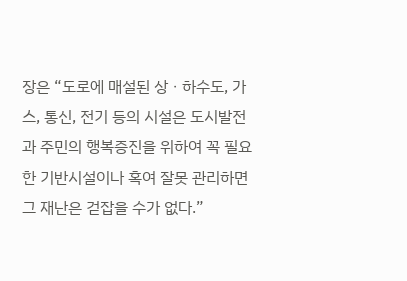장은 “도로에 매설된 상ㆍ하수도, 가스, 통신, 전기 등의 시설은 도시발전과 주민의 행복증진을 위하여 꼭 필요한 기반시설이나 혹여 잘못 관리하면 그 재난은 걷잡을 수가 없다.”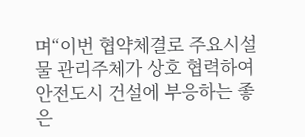며“이번 협약체결로 주요시설물 관리주체가 상호 협력하여 안전도시 건설에 부응하는 좋은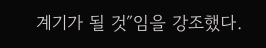계기가 될 것″임을 강조했다.